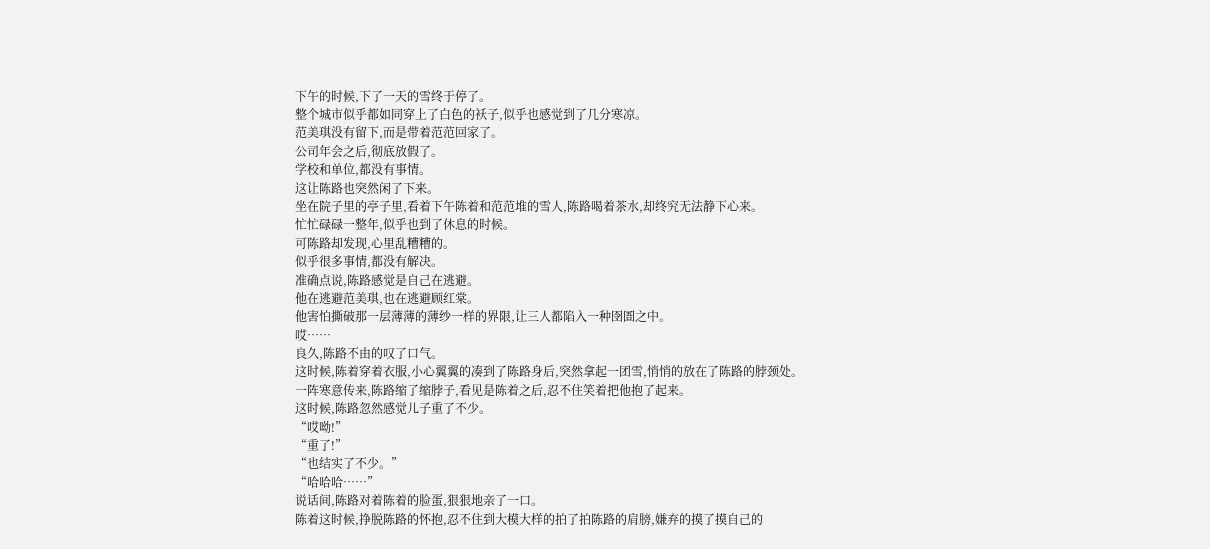下午的时候,下了一天的雪终于停了。
整个城市似乎都如同穿上了白色的袄子,似乎也感觉到了几分寒凉。
范美琪没有留下,而是带着范范回家了。
公司年会之后,彻底放假了。
学校和单位,都没有事情。
这让陈路也突然闲了下来。
坐在院子里的亭子里,看着下午陈着和范范堆的雪人,陈路喝着茶水,却终究无法静下心来。
忙忙碌碌一整年,似乎也到了休息的时候。
可陈路却发现,心里乱糟糟的。
似乎很多事情,都没有解决。
准确点说,陈路感觉是自己在逃避。
他在逃避范美琪,也在逃避顾红棠。
他害怕撕破那一层薄薄的薄纱一样的界限,让三人都陷入一种囹圄之中。
哎……
良久,陈路不由的叹了口气。
这时候,陈着穿着衣服,小心翼翼的凑到了陈路身后,突然拿起一团雪,悄悄的放在了陈路的脖颈处。
一阵寒意传来,陈路缩了缩脖子,看见是陈着之后,忍不住笑着把他抱了起来。
这时候,陈路忽然感觉儿子重了不少。
“哎呦!”
“重了!”
“也结实了不少。”
“哈哈哈……”
说话间,陈路对着陈着的脸蛋,狠狠地亲了一口。
陈着这时候,挣脱陈路的怀抱,忍不住到大模大样的拍了拍陈路的肩膀,嫌弃的摸了摸自己的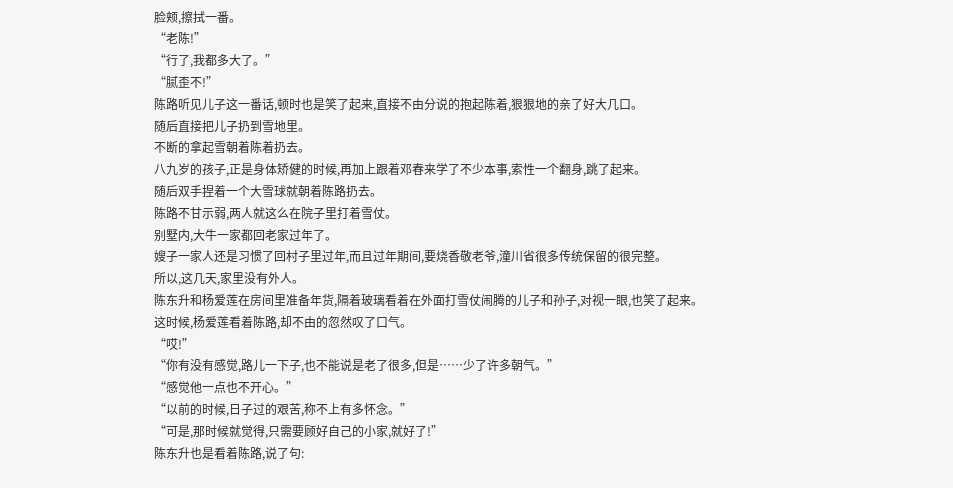脸颊,擦拭一番。
“老陈!”
“行了,我都多大了。”
“腻歪不!”
陈路听见儿子这一番话,顿时也是笑了起来,直接不由分说的抱起陈着,狠狠地的亲了好大几口。
随后直接把儿子扔到雪地里。
不断的拿起雪朝着陈着扔去。
八九岁的孩子,正是身体矫健的时候,再加上跟着邓春来学了不少本事,索性一个翻身,跳了起来。
随后双手捏着一个大雪球就朝着陈路扔去。
陈路不甘示弱,两人就这么在院子里打着雪仗。
别墅内,大牛一家都回老家过年了。
嫂子一家人还是习惯了回村子里过年,而且过年期间,要烧香敬老爷,潼川省很多传统保留的很完整。
所以,这几天,家里没有外人。
陈东升和杨爱莲在房间里准备年货,隔着玻璃看着在外面打雪仗闹腾的儿子和孙子,对视一眼,也笑了起来。
这时候,杨爱莲看着陈路,却不由的忽然叹了口气。
“哎!”
“你有没有感觉,路儿一下子,也不能说是老了很多,但是……少了许多朝气。”
“感觉他一点也不开心。”
“以前的时候,日子过的艰苦,称不上有多怀念。”
“可是,那时候就觉得,只需要顾好自己的小家,就好了!”
陈东升也是看着陈路,说了句: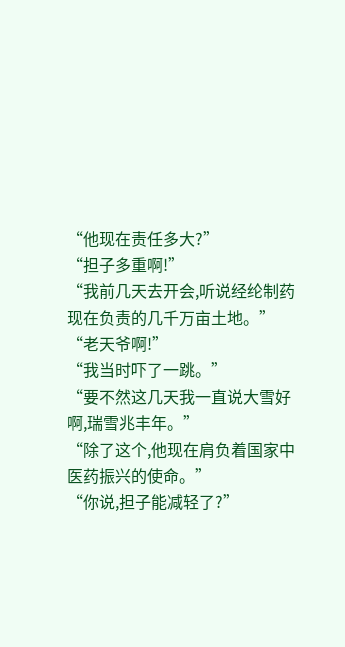“他现在责任多大?”
“担子多重啊!”
“我前几天去开会,听说经纶制药现在负责的几千万亩土地。”
“老天爷啊!”
“我当时吓了一跳。”
“要不然这几天我一直说大雪好啊,瑞雪兆丰年。”
“除了这个,他现在肩负着国家中医药振兴的使命。”
“你说,担子能减轻了?”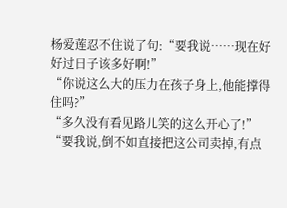杨爱莲忍不住说了句:“要我说……现在好好过日子该多好啊!”
“你说这么大的压力在孩子身上,他能撑得住吗?”
“多久没有看见路儿笑的这么开心了!”
“要我说,倒不如直接把这公司卖掉,有点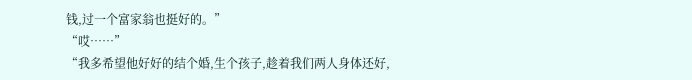钱,过一个富家翁也挺好的。”
“哎……”
“我多希望他好好的结个婚,生个孩子,趁着我们两人身体还好,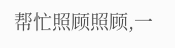帮忙照顾照顾,一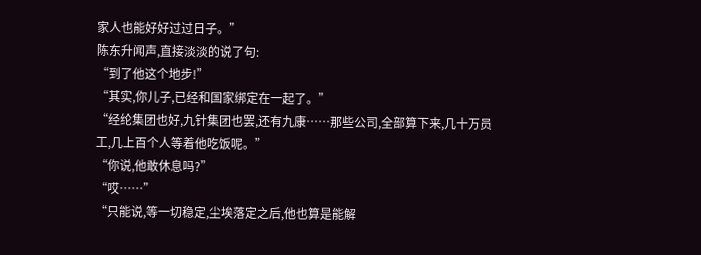家人也能好好过过日子。”
陈东升闻声,直接淡淡的说了句:
“到了他这个地步!”
“其实,你儿子,已经和国家绑定在一起了。”
“经纶集团也好,九针集团也罢,还有九康……那些公司,全部算下来,几十万员工,几上百个人等着他吃饭呢。”
“你说,他敢休息吗?”
“哎……”
“只能说,等一切稳定,尘埃落定之后,他也算是能解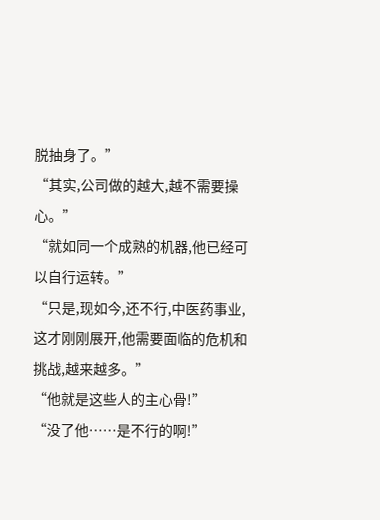脱抽身了。”
“其实,公司做的越大,越不需要操心。”
“就如同一个成熟的机器,他已经可以自行运转。”
“只是,现如今,还不行,中医药事业,这才刚刚展开,他需要面临的危机和挑战,越来越多。”
“他就是这些人的主心骨!”
“没了他……是不行的啊!”